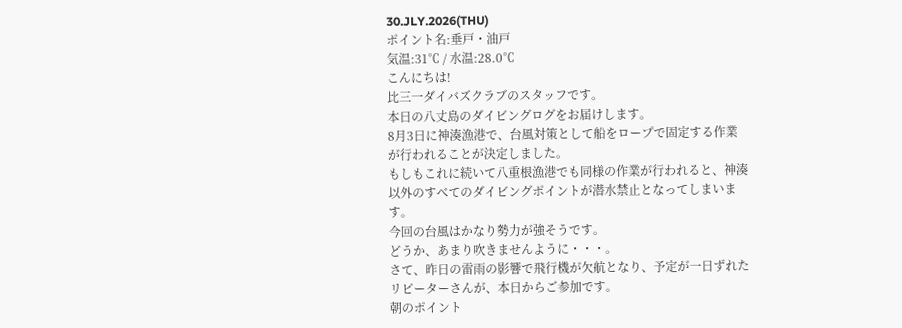30.JLY.2026(THU)
ポイント名:垂戸・油戸
気温:31℃ / 水温:28.0℃
こんにちは!
比三一ダイバズクラブのスタッフです。
本日の八丈島のダイビングログをお届けします。
8月3日に神湊漁港で、台風対策として船をロープで固定する作業が行われることが決定しました。
もしもこれに続いて八重根漁港でも同様の作業が行われると、神湊以外のすべてのダイビングポイントが潜水禁止となってしまいます。
今回の台風はかなり勢力が強そうです。
どうか、あまり吹きませんように・・・。
さて、昨日の雷雨の影響で飛行機が欠航となり、予定が一日ずれたリピーターさんが、本日からご参加です。
朝のポイント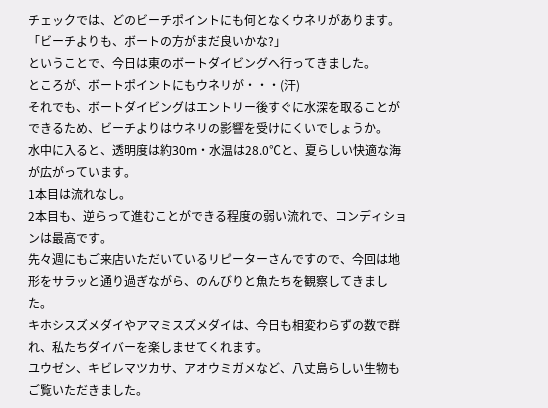チェックでは、どのビーチポイントにも何となくウネリがあります。
「ビーチよりも、ボートの方がまだ良いかな?」
ということで、今日は東のボートダイビングへ行ってきました。
ところが、ボートポイントにもウネリが・・・(汗)
それでも、ボートダイビングはエントリー後すぐに水深を取ることができるため、ビーチよりはウネリの影響を受けにくいでしょうか。
水中に入ると、透明度は約30m・水温は28.0℃と、夏らしい快適な海が広がっています。
1本目は流れなし。
2本目も、逆らって進むことができる程度の弱い流れで、コンディションは最高です。
先々週にもご来店いただいているリピーターさんですので、今回は地形をサラッと通り過ぎながら、のんびりと魚たちを観察してきました。
キホシスズメダイやアマミスズメダイは、今日も相変わらずの数で群れ、私たちダイバーを楽しませてくれます。
ユウゼン、キビレマツカサ、アオウミガメなど、八丈島らしい生物もご覧いただきました。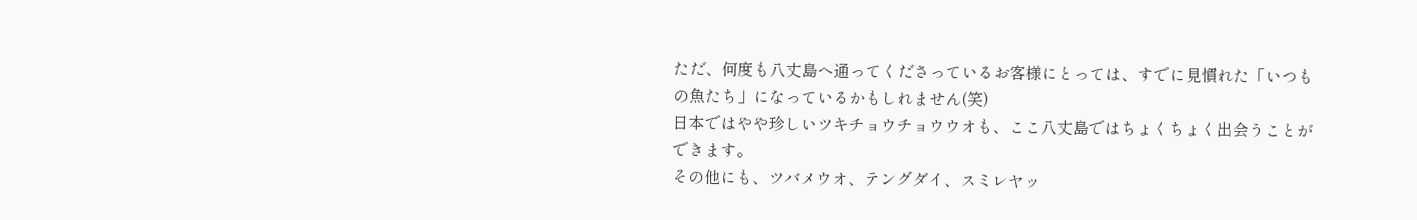ただ、何度も八丈島へ通ってくださっているお客様にとっては、すでに見慣れた「いつもの魚たち」になっているかもしれません(笑)
日本ではやや珍しいツキチョウチョウウオも、ここ八丈島ではちょくちょく出会うことができます。
その他にも、ツバメウオ、テングダイ、スミレヤッ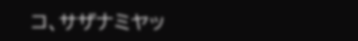コ、サザナミヤッ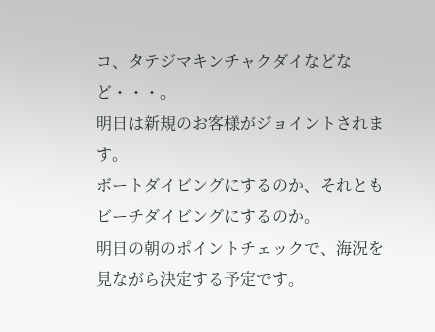コ、タテジマキンチャクダイなどなど・・・。
明日は新規のお客様がジョイントされます。
ボートダイビングにするのか、それともビーチダイビングにするのか。
明日の朝のポイントチェックで、海況を見ながら決定する予定です。